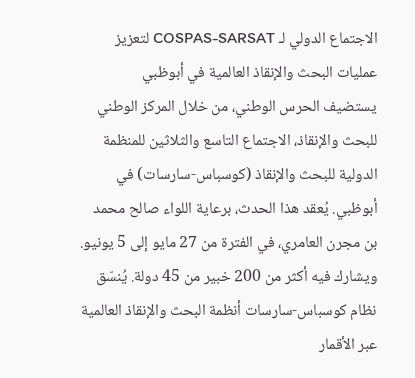الاجتماع الدولي لـ COSPAS-SARSAT لتعزيز عمليات البحث والإنقاذ العالمية في أبوظبي
يستضيف الحرس الوطني، من خلال المركز الوطني للبحث والإنقاذ، الاجتماع التاسع والثلاثين للمنظمة الدولية للبحث والإنقاذ (كوسباس-سارسات) في أبوظبي. يُعقد هذا الحدث، برعاية اللواء صالح محمد بن مجرن العامري، في الفترة من 27 مايو إلى 5 يونيو. ويشارك فيه أكثر من 200 خبير من 45 دولة. يُنسّق نظام كوسباس-سارسات أنظمة البحث والإنقاذ العالمية عبر الأقمار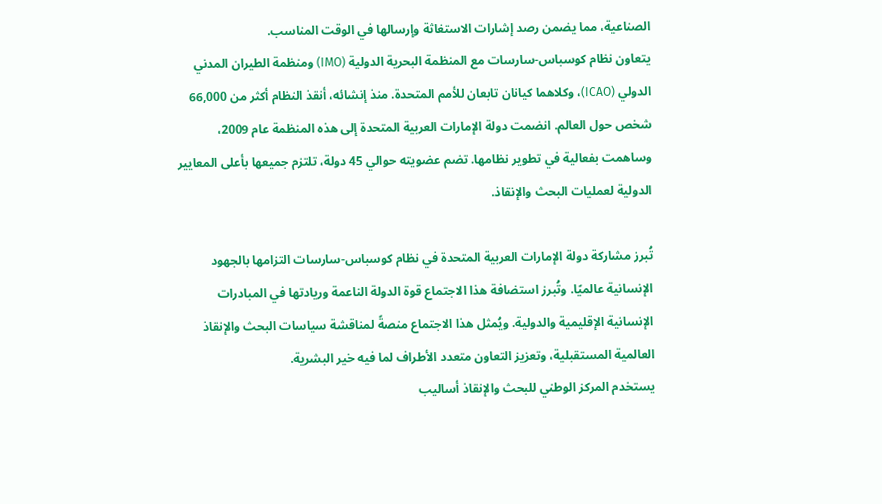الصناعية، مما يضمن رصد إشارات الاستغاثة وإرسالها في الوقت المناسب.
يتعاون نظام كوسباس-سارسات مع المنظمة البحرية الدولية (IMO) ومنظمة الطيران المدني الدولي (ICAO)، وكلاهما كيانان تابعان للأمم المتحدة. منذ إنشائه، أنقذ النظام أكثر من 66,000 شخص حول العالم. انضمت دولة الإمارات العربية المتحدة إلى هذه المنظمة عام 2009، وساهمت بفعالية في تطوير نظامها. تضم عضويته حوالي 45 دولة، تلتزم جميعها بأعلى المعايير الدولية لعمليات البحث والإنقاذ.

تُبرز مشاركة دولة الإمارات العربية المتحدة في نظام كوسباس-سارسات التزامها بالجهود الإنسانية عالميًا. وتُبرز استضافة هذا الاجتماع قوة الدولة الناعمة وريادتها في المبادرات الإنسانية الإقليمية والدولية. ويُمثل هذا الاجتماع منصةً لمناقشة سياسات البحث والإنقاذ العالمية المستقبلية، وتعزيز التعاون متعدد الأطراف لما فيه خير البشرية.
يستخدم المركز الوطني للبحث والإنقاذ أساليب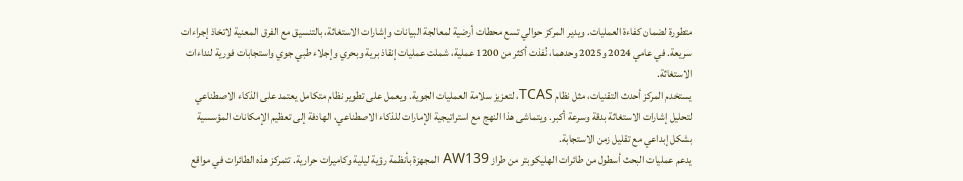متطورة لضمان كفاءة العمليات. ويدير المركز حوالي تسع محطات أرضية لمعالجة البيانات وإشارات الاستغاثة، بالتنسيق مع الفرق المعنية لاتخاذ إجراءات سريعة. في عامي 2024 و2025 وحدهما، نُفذت أكثر من 1200 عملية، شملت عمليات إنقاذ برية وبحري وإجلاء طبي جوي واستجابات فورية لنداءات الاستغاثة.
يستخدم المركز أحدث التقنيات، مثل نظام TCAS، لتعزيز سلامة العمليات الجوية. ويعمل على تطوير نظام متكامل يعتمد على الذكاء الاصطناعي لتحليل إشارات الاستغاثة بدقة وسرعة أكبر. ويتماشى هذا النهج مع استراتيجية الإمارات للذكاء الاصطناعي، الهادفة إلى تعظيم الإمكانات المؤسسية بشكل إبداعي مع تقليل زمن الاستجابة.
يدعم عمليات البحث أسطول من طائرات الهليكوبتر من طراز AW139 المجهزة بأنظمة رؤية ليلية وكاميرات حرارية. تتمركز هذه الطائرات في مواقع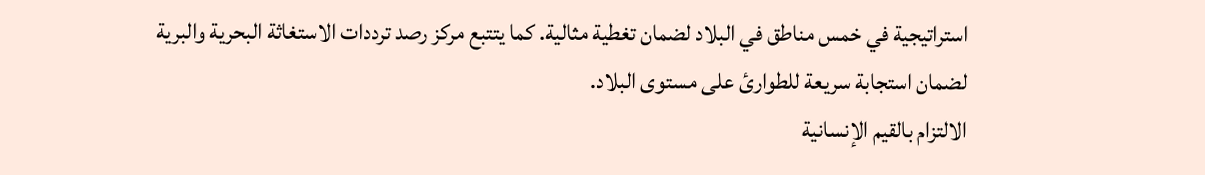استراتيجية في خمس مناطق في البلاد لضمان تغطية مثالية. كما يتتبع مركز رصد ترددات الاستغاثة البحرية والبرية لضمان استجابة سريعة للطوارئ على مستوى البلاد.
الالتزام بالقيم الإنسانية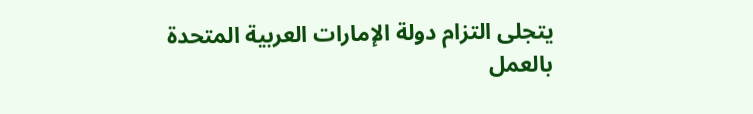يتجلى التزام دولة الإمارات العربية المتحدة بالعمل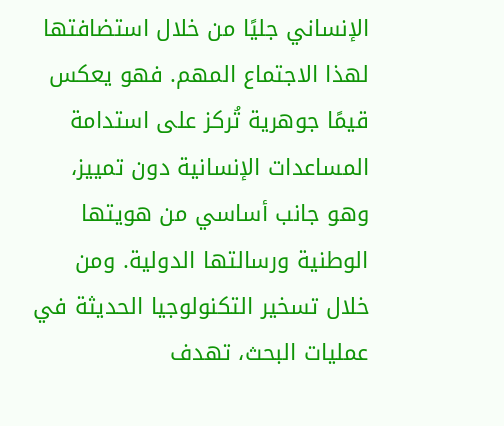الإنساني جليًا من خلال استضافتها لهذا الاجتماع المهم. فهو يعكس قيمًا جوهرية تُركز على استدامة المساعدات الإنسانية دون تمييز، وهو جانب أساسي من هويتها الوطنية ورسالتها الدولية. ومن خلال تسخير التكنولوجيا الحديثة في عمليات البحث، تهدف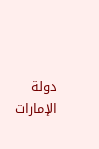دولة الإمارات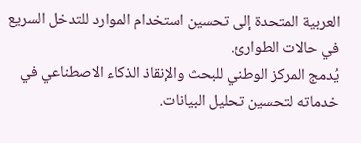العربية المتحدة إلى تحسين استخدام الموارد للتدخل السريع في حالات الطوارئ.
يُدمج المركز الوطني للبحث والإنقاذ الذكاء الاصطناعي في خدماته لتحسين تحليل البيانات.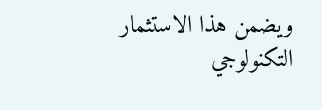ويضمن هذا الاستثمار التكنولوجي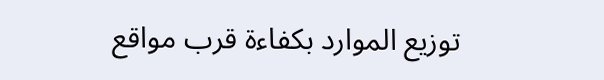توزيع الموارد بكفاءة قرب مواقع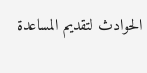الحوادث لتقديم المساعدة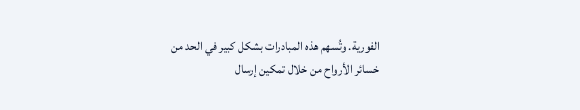الفورية. وتُسهم هذه المبادرات بشكل كبير في الحد من خسائر الأرواح من خلال تمكين إرسال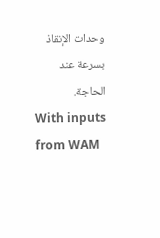وحدات الإنقاذ بسرعة عند الحاجة.
With inputs from WAM